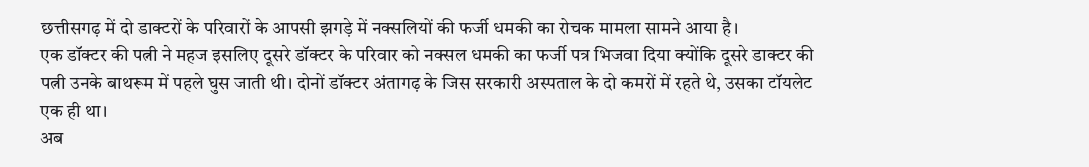छत्तीसगढ़ में दो डाक्टरों के परिवारों के आपसी झगड़े में नक्सलियों की फर्जी धमकी का रोचक मामला सामने आया है।
एक डॉक्टर की पत्नी ने महज इसलिए दूसरे डॉक्टर के परिवार को नक्सल धमकी का फर्जी पत्र भिजवा दिया क्योंकि दूसरे डाक्टर की पत्नी उनके बाथरूम में पहले घुस जाती थी। दोनों डॉक्टर अंतागढ़ के जिस सरकारी अस्पताल के दो कमरों में रहते थे, उसका टॉयलेट एक ही था।
अब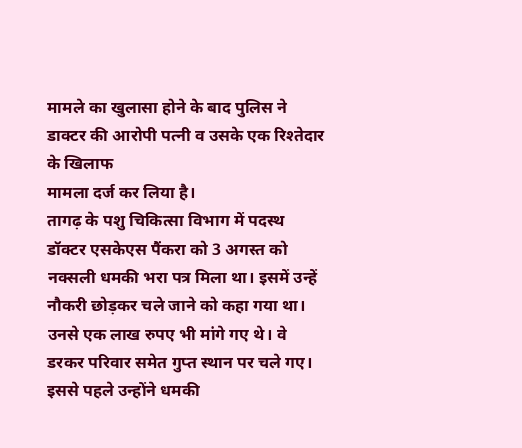मामले का खुलासा होने के बाद पुलिस ने डाक्टर की आरोपी पत्नी व उसके एक रिश्तेदार के खिलाफ
मामला दर्ज कर लिया है।
तागढ़ के पशु चिकित्सा विभाग में पदस्थ डॉक्टर एसकेएस पैंकरा को 3 अगस्त को नक्सली धमकी भरा पत्र मिला था। इसमें उन्हें नौकरी छोड़कर चले जाने को कहा गया था। उनसे एक लाख रुपए भी मांगे गए थे। वे डरकर परिवार समेत गुप्त स्थान पर चले गए।
इससे पहले उन्होंने धमकी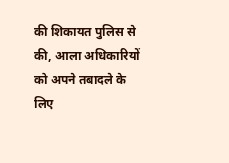की शिकायत पुलिस से की, आला अधिकारियों को अपने तबादले के लिए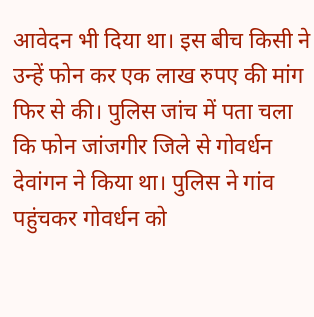आवेदन भी दिया था। इस बीच किसी ने उन्हें फोन कर एक लाख रुपए की मांग फिर से की। पुलिस जांच में पता चला कि फोन जांजगीर जिले से गोवर्धन देवांगन ने किया था। पुलिस ने गांव पहुंचकर गोवर्धन को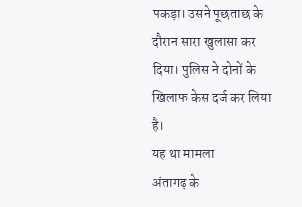पकड़ा। उसने पूछताछ के दौरान सारा खुलासा कर दिया। पुलिस ने दोनों के खिलाफ केस दर्ज कर लिया है।
यह था मामला
अंतागढ़ के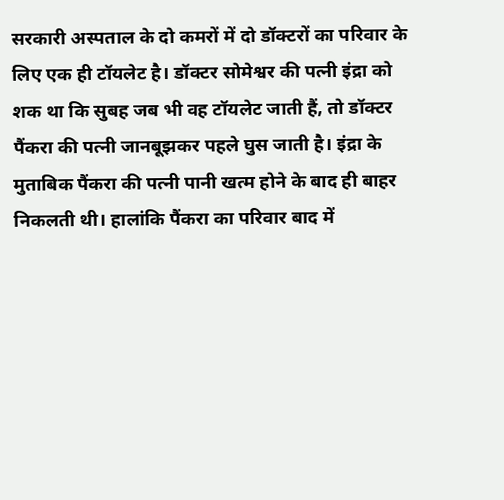सरकारी अस्पताल के दो कमरों में दो डॉक्टरों का परिवार के लिए एक ही टॉयलेट है। डॉक्टर सोमेश्वर की पत्नी इंद्रा को शक था कि सुबह जब भी वह टॉयलेट जाती हैं, तो डॉक्टर पैंकरा की पत्नी जानबूझकर पहले घुस जाती है। इंद्रा के मुताबिक पैंकरा की पत्नी पानी खत्म होने के बाद ही बाहर निकलती थी। हालांकि पैंकरा का परिवार बाद में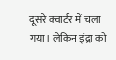दूसरे क्वार्टर में चला गया। लेकिन इंद्रा को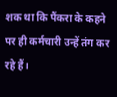शक था कि पैंकरा के कहने पर ही कर्मचारी उन्हें तंग कर रहे हैं।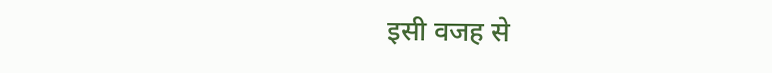इसी वजह से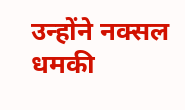उन्होंने नक्सल धमकी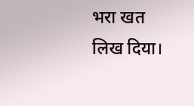भरा खत लिख दिया।